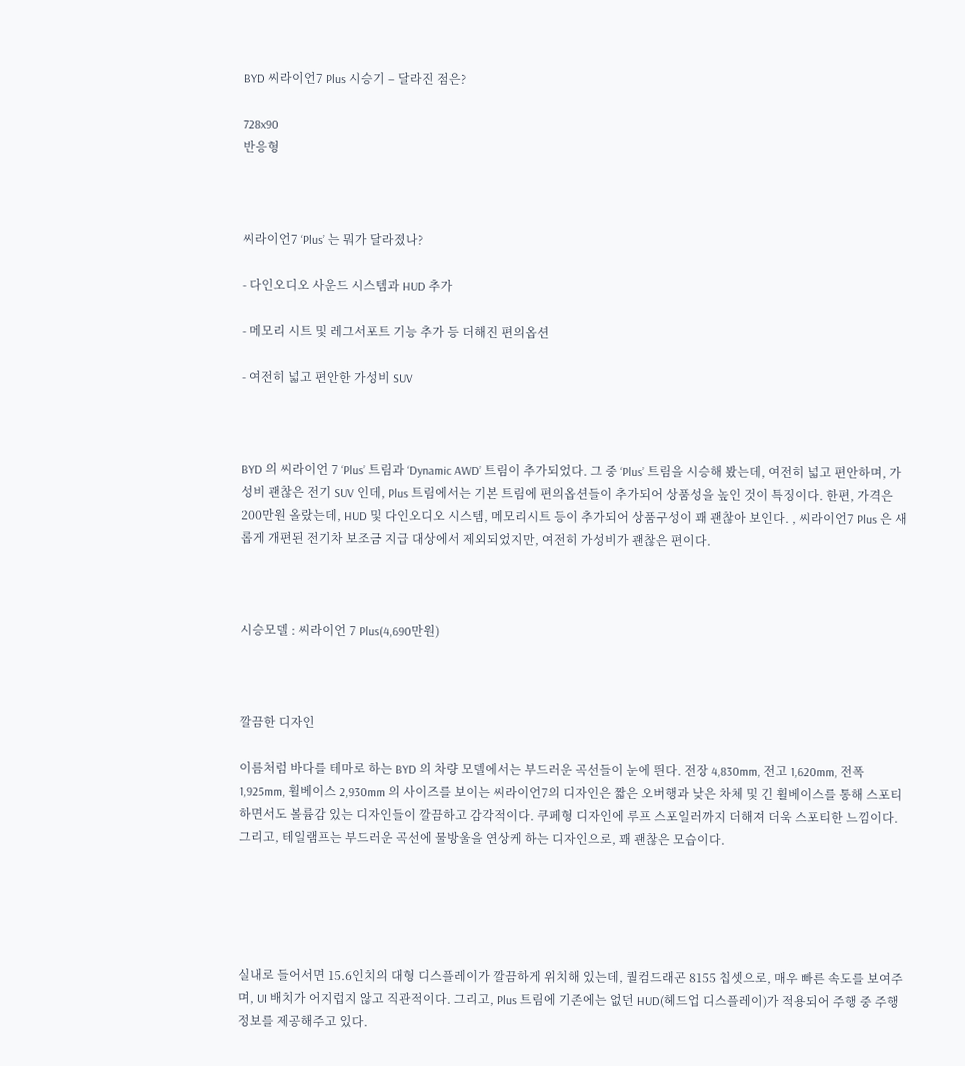BYD 씨라이언7 Plus 시승기 – 달라진 점은?

728x90
반응형



씨라이언7 ‘Plus’ 는 뭐가 달라졌나?

- 다인오디오 사운드 시스템과 HUD 추가

- 메모리 시트 및 레그서포트 기능 추가 등 더해진 편의옵션

- 여전히 넓고 편안한 가성비 SUV



BYD 의 씨라이언 7 ‘Plus’ 트림과 ‘Dynamic AWD’ 트림이 추가되었다. 그 중 ‘Plus’ 트림을 시승해 봤는데, 여전히 넓고 편안하며, 가성비 괜찮은 전기 SUV 인데, Plus 트림에서는 기본 트림에 편의옵션들이 추가되어 상품성을 높인 것이 특징이다. 한편, 가격은 200만원 올랐는데, HUD 및 다인오디오 시스템, 메모리시트 등이 추가되어 상품구성이 꽤 괜찮아 보인다. , 씨라이언7 Plus 은 새롭게 개편된 전기차 보조금 지급 대상에서 제외되었지만, 여전히 가성비가 괜찮은 편이다.



시승모델 : 씨라이언 7 Plus(4,690만원)



깔끔한 디자인

이름처럼 바다를 테마로 하는 BYD 의 차량 모델에서는 부드러운 곡선들이 눈에 띈다. 전장 4,830mm, 전고 1,620mm, 전폭 1,925mm, 휠베이스 2,930mm 의 사이즈를 보이는 씨라이언7의 디자인은 짧은 오버행과 낮은 차체 및 긴 휠베이스를 통해 스포티하면서도 볼륨감 있는 디자인들이 깔끔하고 감각적이다. 쿠페형 디자인에 루프 스포일러까지 더해져 더욱 스포티한 느낌이다. 그리고, 테일램프는 부드러운 곡선에 물방울을 연상케 하는 디자인으로, 꽤 괜찮은 모습이다.





실내로 들어서면 15.6인치의 대형 디스플레이가 깔끔하게 위치해 있는데, 퀄컴드래곤 8155 칩셋으로, 매우 빠른 속도를 보여주며, UI 배치가 어지럽지 않고 직관적이다. 그리고, Plus 트림에 기존에는 없던 HUD(헤드업 디스플레이)가 적용되어 주행 중 주행정보를 제공해주고 있다.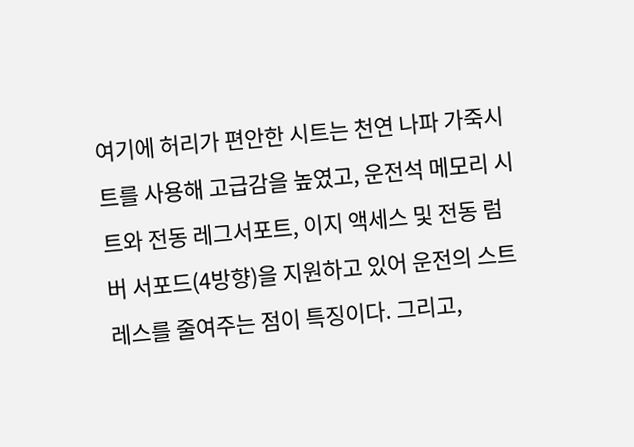여기에 허리가 편안한 시트는 천연 나파 가죽시트를 사용해 고급감을 높였고, 운전석 메모리 시트와 전동 레그서포트, 이지 액세스 및 전동 럼버 서포드(4방향)을 지원하고 있어 운전의 스트레스를 줄여주는 점이 특징이다. 그리고,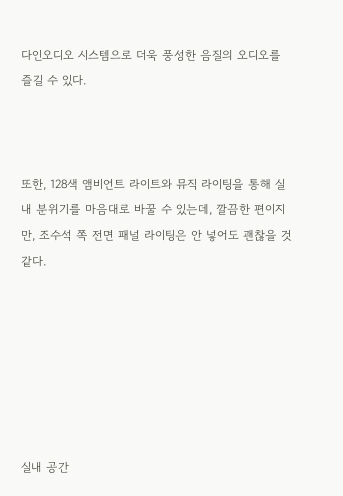다인오디오 시스템으로 더욱 풍성한 음질의 오디오를 즐길 수 있다.



또한, 128색 앰비언트 라이트와 뮤직 라이팅을 통해 실내 분위기를 마음대로 바꿀 수 있는데, 깔끔한 편이지만, 조수석 쪽 전면 패널 라이팅은 안 넣어도 괜찮을 것 같다.







실내 공간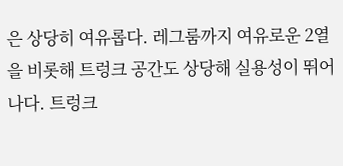은 상당히 여유롭다. 레그룸까지 여유로운 2열을 비롯해 트렁크 공간도 상당해 실용성이 뛰어나다. 트렁크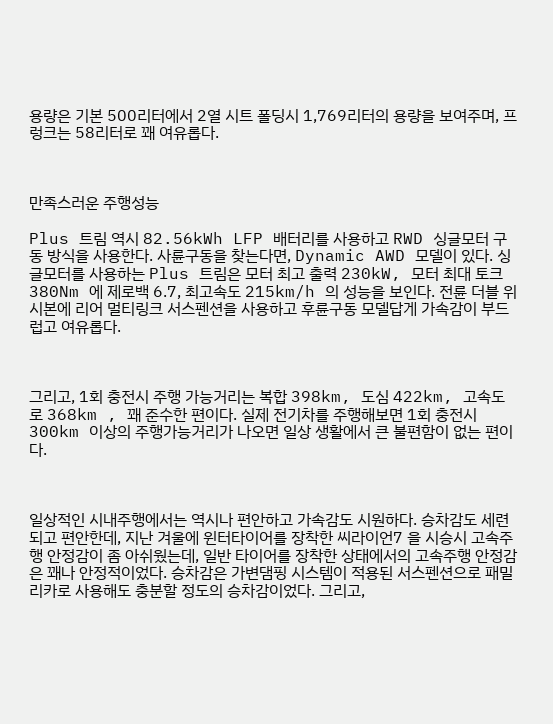용량은 기본 500리터에서 2열 시트 폴딩시 1,769리터의 용량을 보여주며, 프렁크는 58리터로 꽤 여유롭다.



만족스러운 주행성능

Plus 트림 역시 82.56kWh LFP 배터리를 사용하고 RWD 싱글모터 구동 방식을 사용한다. 사륜구동을 찾는다면, Dynamic AWD 모델이 있다. 싱글모터를 사용하는 Plus 트림은 모터 최고 출력 230kW, 모터 최대 토크 380Nm 에 제로백 6.7, 최고속도 215km/h 의 성능을 보인다. 전륜 더블 위시본에 리어 멀티링크 서스펜션을 사용하고 후륜구동 모델답게 가속감이 부드럽고 여유롭다.



그리고, 1회 충전시 주행 가능거리는 복합 398km, 도심 422km, 고속도로 368km , 꽤 준수한 편이다. 실제 전기차를 주행해보면 1회 충전시 300km 이상의 주행가능거리가 나오면 일상 생활에서 큰 불편함이 없는 편이다.



일상적인 시내주행에서는 역시나 편안하고 가속감도 시원하다. 승차감도 세련되고 편안한데, 지난 겨울에 윈터타이어를 장착한 씨라이언7 을 시승시 고속주행 안정감이 좀 아쉬웠는데, 일반 타이어를 장착한 상태에서의 고속주행 안정감은 꽤나 안정적이었다. 승차감은 가변댐핑 시스템이 적용된 서스펜션으로 패밀리카로 사용해도 충분할 정도의 승차감이었다. 그리고,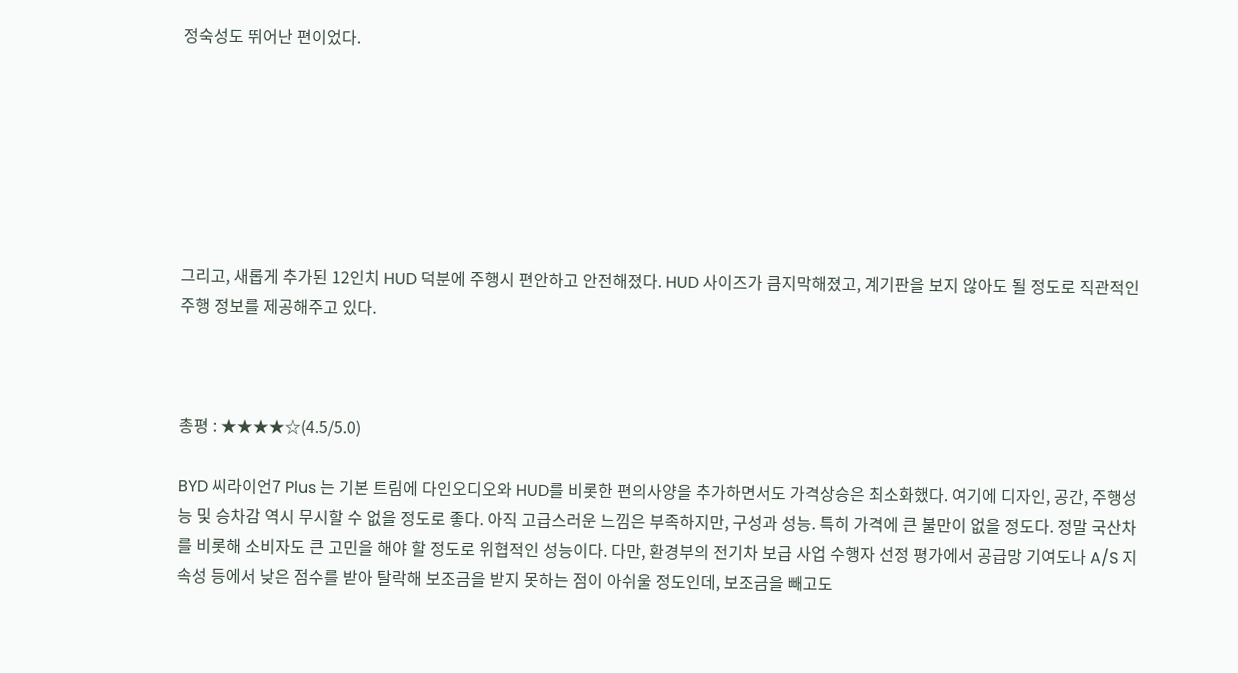정숙성도 뛰어난 편이었다.







그리고, 새롭게 추가된 12인치 HUD 덕분에 주행시 편안하고 안전해졌다. HUD 사이즈가 큼지막해졌고, 계기판을 보지 않아도 될 정도로 직관적인 주행 정보를 제공해주고 있다.



총평 : ★★★★☆(4.5/5.0)

BYD 씨라이언7 Plus 는 기본 트림에 다인오디오와 HUD를 비롯한 편의사양을 추가하면서도 가격상승은 최소화했다. 여기에 디자인, 공간, 주행성능 및 승차감 역시 무시할 수 없을 정도로 좋다. 아직 고급스러운 느낌은 부족하지만, 구성과 성능. 특히 가격에 큰 불만이 없을 정도다. 정말 국산차를 비롯해 소비자도 큰 고민을 해야 할 정도로 위협적인 성능이다. 다만, 환경부의 전기차 보급 사업 수행자 선정 평가에서 공급망 기여도나 A/S 지속성 등에서 낮은 점수를 받아 탈락해 보조금을 받지 못하는 점이 아쉬울 정도인데, 보조금을 빼고도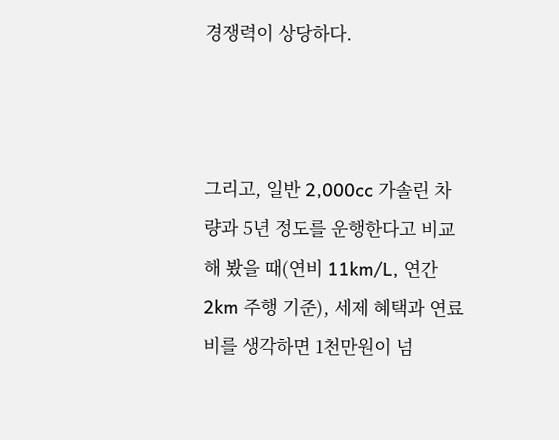경쟁력이 상당하다.



그리고, 일반 2,000cc 가솔린 차량과 5년 정도를 운행한다고 비교해 봤을 때(연비 11km/L, 연간 2km 주행 기준), 세제 혜택과 연료비를 생각하면 1천만원이 넘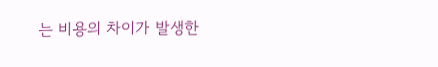는 비용의 차이가 발생한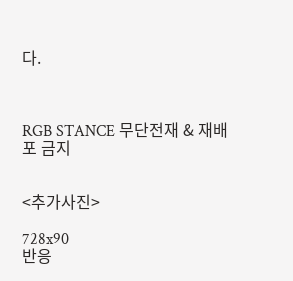다.



RGB STANCE 무단전재 & 재배포 금지


<추가사진>

728x90
반응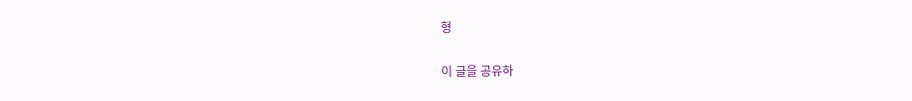형

이 글을 공유하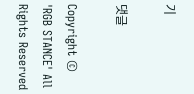기

댓글

Copyright © 'RGB STANCE' All Rights Reserved